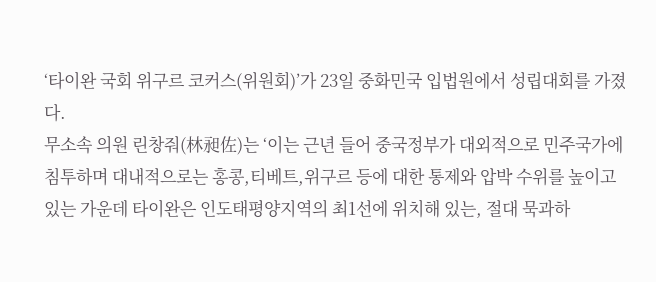‘타이완 국회 위구르 코커스(위원회)’가 23일 중화민국 입법원에서 성립대회를 가졌다.
무소속 의원 린창줘(林昶佐)는 ‘이는 근년 들어 중국정부가 대외적으로 민주국가에 침투하며 대내적으로는 홍콩,티베트,위구르 등에 대한 통제와 압박 수위를 높이고 있는 가운데 타이완은 인도태평양지역의 최1선에 위치해 있는, 절대 묵과하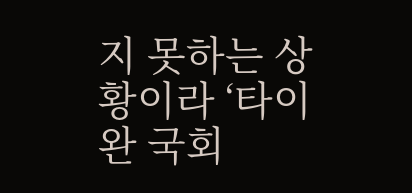지 못하는 상황이라 ‘타이완 국회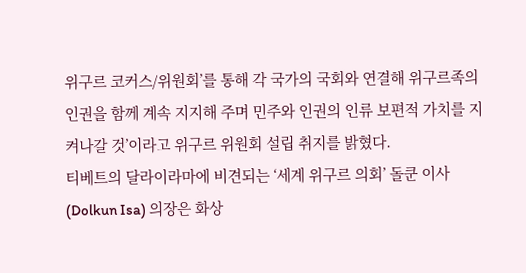위구르 코커스/위원회’를 통해 각 국가의 국회와 연결해 위구르족의 인권을 함께 계속 지지해 주며 민주와 인권의 인류 보편적 가치를 지켜나갈 것’이라고 위구르 위원회 설립 취지를 밝혔다.
티베트의 달라이라마에 비견되는 ‘세계 위구르 의회’ 돌쿤 이사(Dolkun Isa) 의장은 화상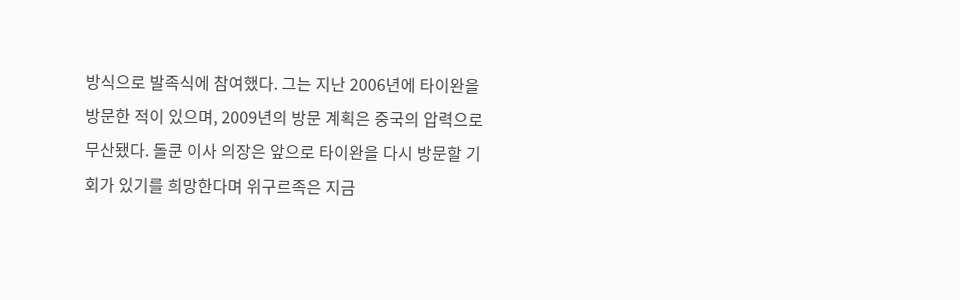방식으로 발족식에 참여했다. 그는 지난 2006년에 타이완을 방문한 적이 있으며, 2009년의 방문 계획은 중국의 압력으로 무산됐다. 돌쿤 이사 의장은 앞으로 타이완을 다시 방문할 기회가 있기를 희망한다며 위구르족은 지금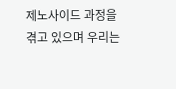제노사이드 과정을 겪고 있으며 우리는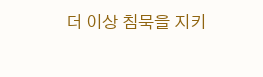더 이상 침묵을 지키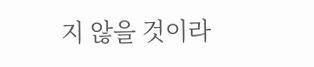지 않을 것이라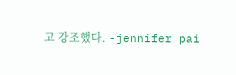고 강조했다. -jennifer pai